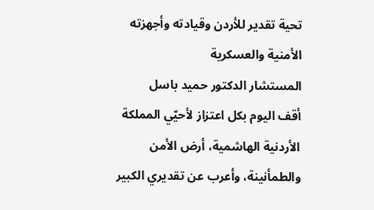تحية تقدير للأردن وقيادته وأجهزته الأمنية والعسكرية
المستشار الدكتور حميد باسل
أقف اليوم بكل اعتزاز لأحيّي المملكة الأردنية الهاشمية، أرض الأمن والطمأنينة، وأعرب عن تقديري الكبير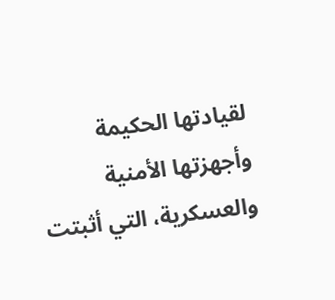لقيادتها الحكيمة وأجهزتها الأمنية والعسكرية، التي أثبتت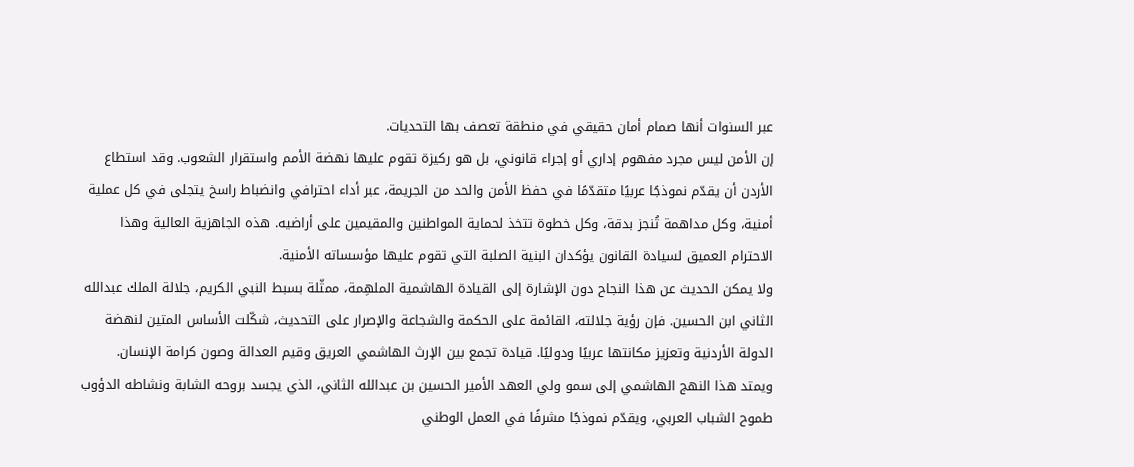عبر السنوات أنها صمام أمان حقيقي في منطقة تعصف بها التحديات.
إن الأمن ليس مجرد مفهوم إداري أو إجراء قانوني، بل هو ركيزة تقوم عليها نهضة الأمم واستقرار الشعوب. وقد استطاع الأردن أن يقدّم نموذجًا عربيًا متقدّمًا في حفظ الأمن والحد من الجريمة، عبر أداء احترافي وانضباط راسخ يتجلى في كل عملية أمنية، وكل مداهمة تُنجز بدقة، وكل خطوة تتخذ لحماية المواطنين والمقيمين على أراضيه. هذه الجاهزية العالية وهذا الاحترام العميق لسيادة القانون يؤكدان البنية الصلبة التي تقوم عليها مؤسساته الأمنية.
ولا يمكن الحديث عن هذا النجاح دون الإشارة إلى القيادة الهاشمية الملهِمة، ممثّلة بسبط النبي الكريم، جلالة الملك عبدالله الثاني ابن الحسين. فإن رؤية جلالته، القائمة على الحكمة والشجاعة والإصرار على التحديث، شكّلت الأساس المتين لنهضة الدولة الأردنية وتعزيز مكانتها عربيًا ودوليًا. قيادة تجمع بين الإرث الهاشمي العريق وقيم العدالة وصون كرامة الإنسان.
ويمتد هذا النهج الهاشمي إلى سمو ولي العهد الأمير الحسين بن عبدالله الثاني، الذي يجسد بروحه الشابة ونشاطه الدؤوب طموح الشباب العربي، ويقدّم نموذجًا مشرفًا في العمل الوطني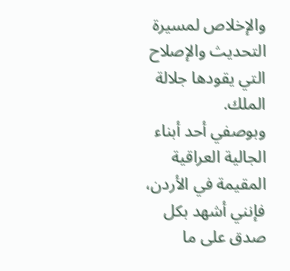والإخلاص لمسيرة التحديث والإصلاح التي يقودها جلالة الملك.
وبوصفي أحد أبناء الجالية العراقية المقيمة في الأردن، فإنني أشهد بكل صدق على ما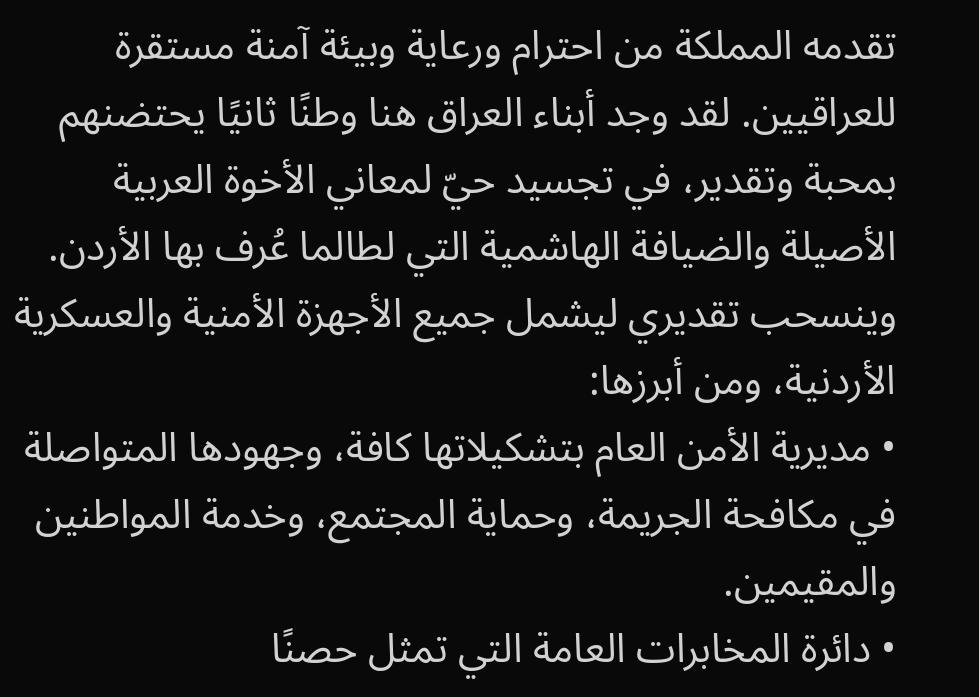تقدمه المملكة من احترام ورعاية وبيئة آمنة مستقرة للعراقيين. لقد وجد أبناء العراق هنا وطنًا ثانيًا يحتضنهم بمحبة وتقدير، في تجسيد حيّ لمعاني الأخوة العربية الأصيلة والضيافة الهاشمية التي لطالما عُرف بها الأردن.
وينسحب تقديري ليشمل جميع الأجهزة الأمنية والعسكرية الأردنية، ومن أبرزها:
• مديرية الأمن العام بتشكيلاتها كافة، وجهودها المتواصلة في مكافحة الجريمة، وحماية المجتمع، وخدمة المواطنين والمقيمين.
• دائرة المخابرات العامة التي تمثل حصنًا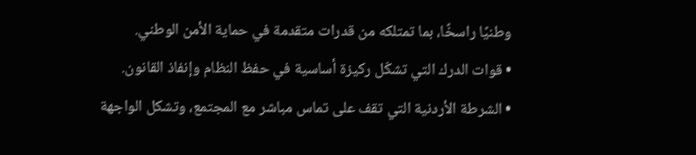وطنيًا راسخًا، بما تمتلكه من قدرات متقدمة في حماية الأمن الوطني.
• قوات الدرك التي تشكّل ركيزة أساسية في حفظ النظام وإنفاذ القانون.
• الشرطة الأردنية التي تقف على تماس مباشر مع المجتمع، وتشكل الواجهة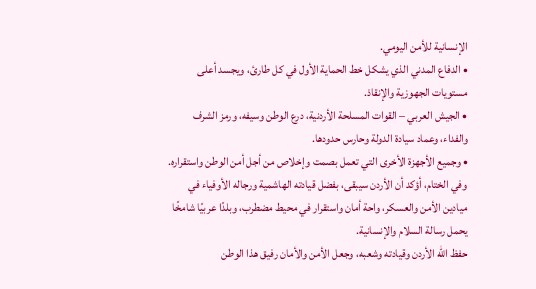الإنسانية للأمن اليومي.
• الدفاع المدني الذي يشكل خط الحماية الأول في كل طارئ، ويجسد أعلى مستويات الجهوزية والإنقاذ.
• الجيش العربي – القوات المسلحة الأردنية، درع الوطن وسيفه، ورمز الشرف والفداء، وعماد سيادة الدولة وحارس حدودها.
• وجميع الأجهزة الأخرى التي تعمل بصمت وإخلاص من أجل أمن الوطن واستقراره.
وفي الختام، أؤكد أن الأردن سيبقى، بفضل قيادته الهاشمية ورجاله الأوفياء في ميادين الأمن والعسكر، واحة أمان واستقرار في محيط مضطرب، وبلدًا عربيًا شامخًا يحمل رسالة السلام والإنسانية.
حفظ الله الأردن وقيادته وشعبه، وجعل الأمن والأمان رفيق هذا الوطن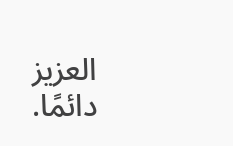العزيز دائمًا.